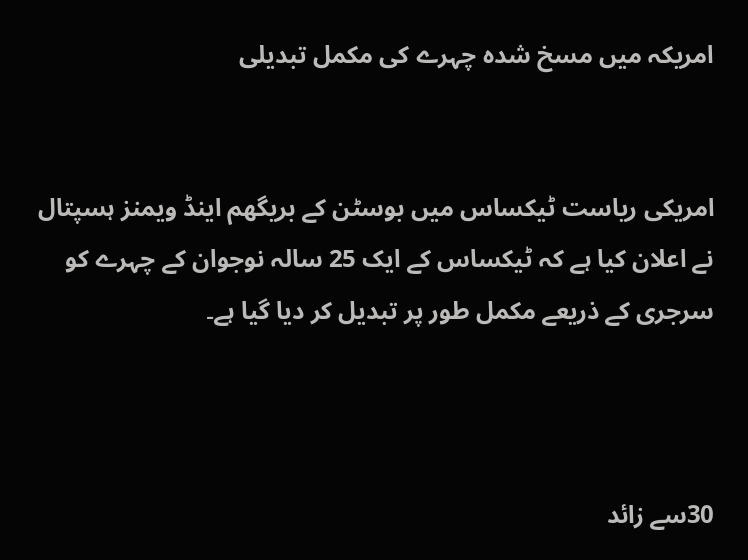امريکہ ميں مسخ شدہ چہرے کی مکمل تبديلی


امريکی رياست ٹيکساس ميں بوسٹن کے بریگھم اينڈ ویمنز ہسپتال نے اعلان کيا ہے کہ ٹيکساس کے ايک 25 سالہ نوجوان کے چہرے کو سرجری کے ذريعے مکمل طور پر تبديل کر ديا گيا ہے۔



30سے زائد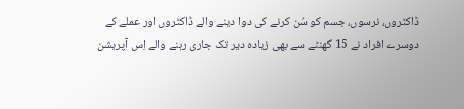ڈاکٹروں، نرسوں، جسم کو سُن کرنے کی دوا دينے والے ڈاکٹروں اور عملے کے دوسرے افراد نے 15 گھنٹے سے بھی زيادہ دير تک جاری رہنے والے اِس آپريشن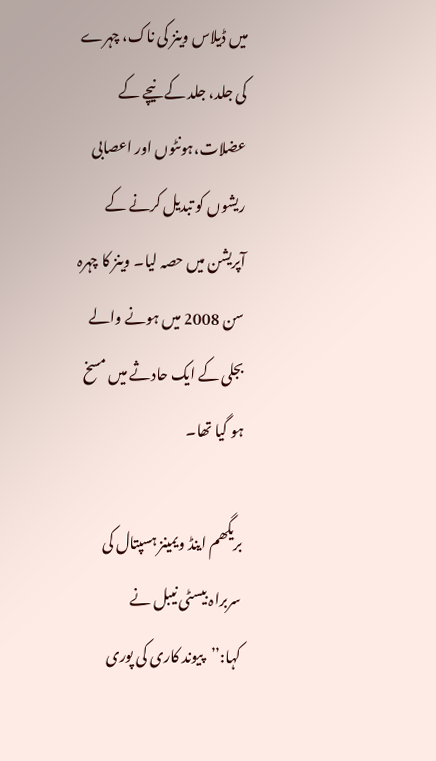ميں ڈیلاس وينز کی ناک، چہرے کی جلد، جلد کے نيچے کے عضلات،ہونٹوں اور اعصابی ريشوں کو تبديل کرنے کے آپريشن ميں حصہ ليا۔ وينز کا چہرہ سن 2008 ميں ہونے والے بجلی کے ايک حادثے ميں مسخ ہو گيا تھا۔

بریگھم اينڈ ویمينز ہسپتال کی سربراہ بيسٹی نيبل نے کہا:’’پيوند کاری کی پوری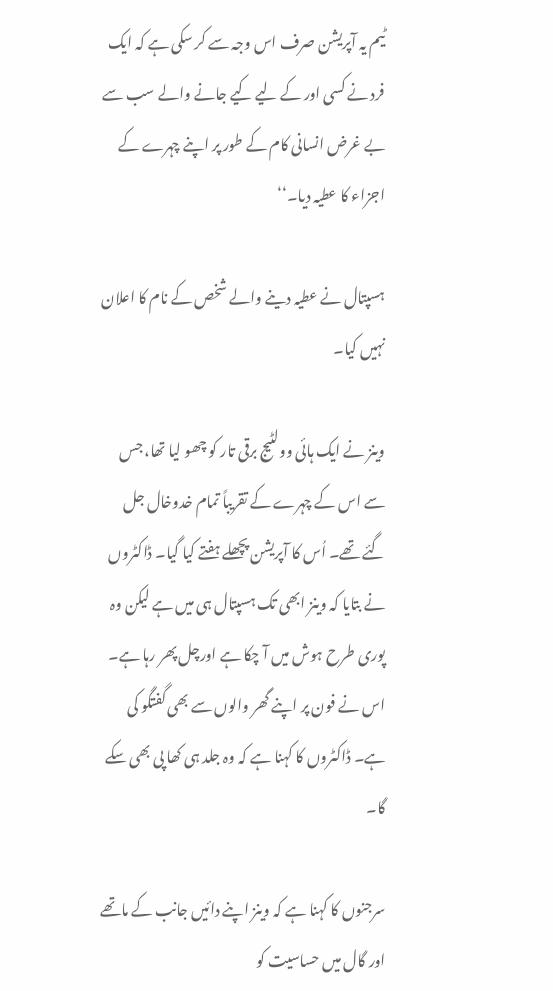ٹيم يہ آپريشن صرف اس وجہ سے کر سکی ہے کہ ايک فرد نے کسی اور کے لیے کیے جانے والے سب سے بے غرض انسانی کام کے طور پر اپنے چہرے کے اجزاء کا عطیہ دیا۔‘‘

ہسپتال نے عطيہ دينے والے شخص کے نام کا اعلان نہيں کيا۔

وينز نے ايک ہائی وولٹيج برقی تار کو چھو ليا تھا، جس سے اس کے چہرے کے تقريباً تمام خدوخال جل گئے تھے۔ اُس کا آپريشن پچھلے ہفتے کيا گيا۔ ڈاکٹروں نے بتايا کہ وينز ابھی تک ہسپتال ہی ميں ہے ليکن وہ پوری طرح ہوش ميں آ چکا ہے اورچل پھر رہا ہے۔ اس نے فون پر اپنے گھر والوں سے بھی گفتگو کی ہے۔ ڈاکٹروں کا کہنا ہے کہ وہ جلد ہی کھا پی بھی سکے گا۔

سرجنوں کا کہنا ہے کہ وينز اپنے دائیں جانب کے ماتھے اور گال ميں حساسيت کو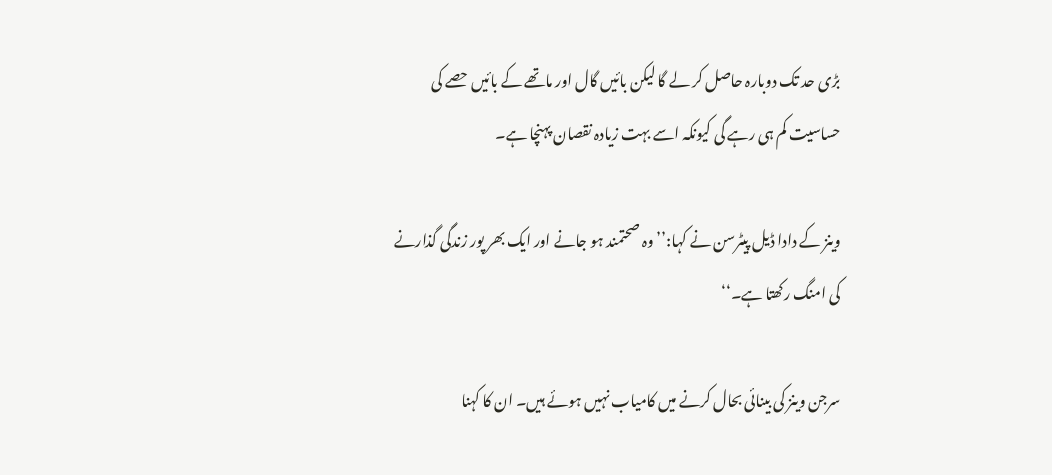بڑی حد تک دوبارہ حاصل کر لے گا ليکن بائيں گال اور ماتھے کے بائيں حصے کی حساسيت کم ہی رہے گی کيونکہ اسے بہت زيادہ نقصان پہنچا ہے۔

وينز کے دادا ڈيل پيٹرسن نے کہا:’’وہ صحتمند ہو جانے اور ايک بھر پور زندگی گذارنے کی امنگ رکھتا ہے۔‘‘

سرجن وينز کی بينائی بحال کرنے ميں کامياب نہيں ہوئے ہيں۔ ان کا کہنا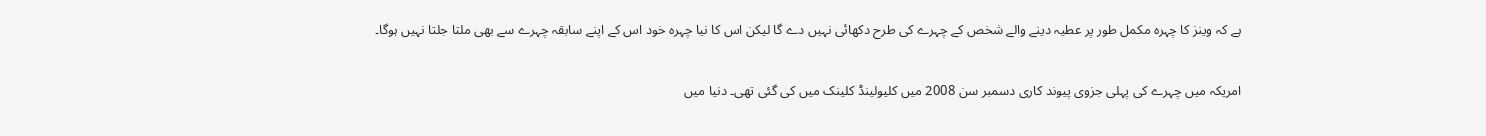ہے کہ وينز کا چہرہ مکمل طور پر عطيہ دينے والے شخص کے چہرے کی طرح دکھائی نہيں دے گا ليکن اس کا نيا چہرہ خود اس کے اپنے سابقہ چہرے سے بھی ملتا جلتا نہيں ہوگا۔

امريکہ ميں چہرے کی پہلی جزوی پيوند کاری دسمبر سن 2008 ميں کليولينڈ کلينک ميں کی گئی تھی۔ دنيا ميں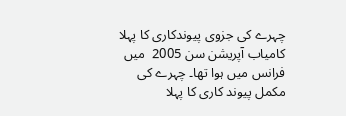چہرے کی جزوی پيوندکاری کا پہلا کامياب آپريشن سن 2005  ميں فرانس ميں ہوا تھا۔ چہرے کی مکمل پيوند کاری کا پہلا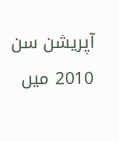آپريشن سن 2010 ميں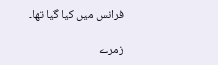فرانس ميں کيا گيا تھا۔

زمرے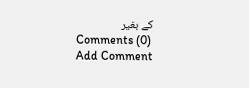کے بغیر
Comments (0)
Add Comment